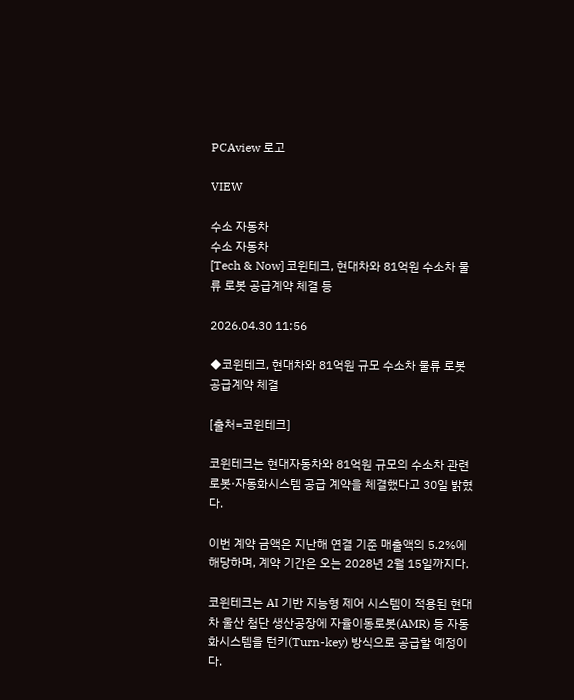PCAview 로고

VIEW

수소 자동차
수소 자동차
[Tech & Now] 코윈테크, 현대차와 81억원 수소차 물류 로봇 공급계약 체결 등

2026.04.30 11:56

◆코윈테크, 현대차와 81억원 규모 수소차 물류 로봇 공급계약 체결

[출처=코윈테크]

코윈테크는 현대자동차와 81억원 규모의 수소차 관련 로봇·자동화시스템 공급 계약을 체결했다고 30일 밝혔다.

이번 계약 금액은 지난해 연결 기준 매출액의 5.2%에 해당하며, 계약 기간은 오는 2028년 2월 15일까지다.

코윈테크는 AI 기반 지능형 제어 시스템이 적용된 현대차 울산 첨단 생산공장에 자율이동로봇(AMR) 등 자동화시스템을 턴키(Turn-key) 방식으로 공급할 예정이다.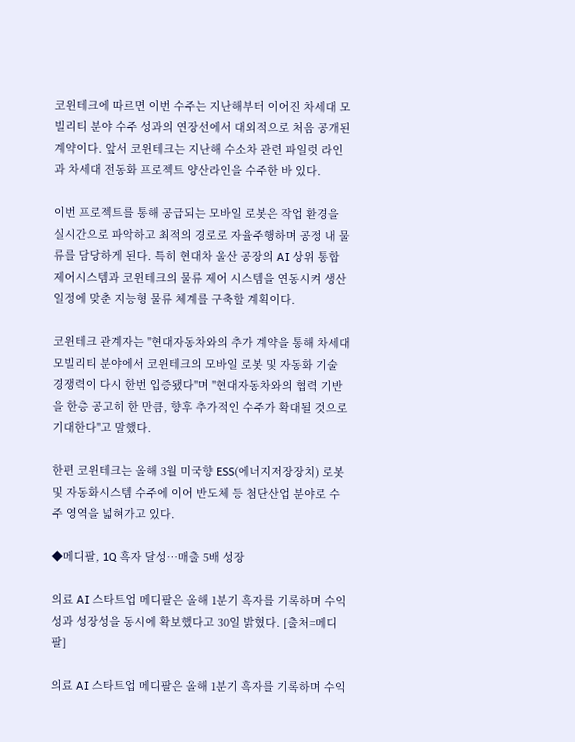코윈테크에 따르면 이번 수주는 지난해부터 이어진 차세대 모빌리티 분야 수주 성과의 연장선에서 대외적으로 처음 공개된 계약이다. 앞서 코윈테크는 지난해 수소차 관련 파일럿 라인과 차세대 전동화 프로젝트 양산라인을 수주한 바 있다.

이번 프로젝트를 통해 공급되는 모바일 로봇은 작업 환경을 실시간으로 파악하고 최적의 경로로 자율주행하며 공정 내 물류를 담당하게 된다. 특히 현대차 울산 공장의 AI 상위 통합 제어시스템과 코윈테크의 물류 제어 시스템을 연동시켜 생산 일정에 맞춘 지능형 물류 체계를 구축할 계획이다.

코윈테크 관계자는 "현대자동차와의 추가 계약을 통해 차세대 모빌리티 분야에서 코윈테크의 모바일 로봇 및 자동화 기술 경쟁력이 다시 한번 입증됐다"며 "현대자동차와의 협력 기반을 한층 공고히 한 만큼, 향후 추가적인 수주가 확대될 것으로 기대한다"고 말했다.

한편 코윈테크는 올해 3월 미국향 ESS(에너지저장장치) 로봇 및 자동화시스템 수주에 이어 반도체 등 첨단산업 분야로 수주 영역을 넓혀가고 있다.

◆메디팔, 1Q 흑자 달성…매출 5배 성장

의료 AI 스타트업 메디팔은 올해 1분기 흑자를 기록하며 수익성과 성장성을 동시에 확보했다고 30일 밝혔다. [출처=메디팔]

의료 AI 스타트업 메디팔은 올해 1분기 흑자를 기록하며 수익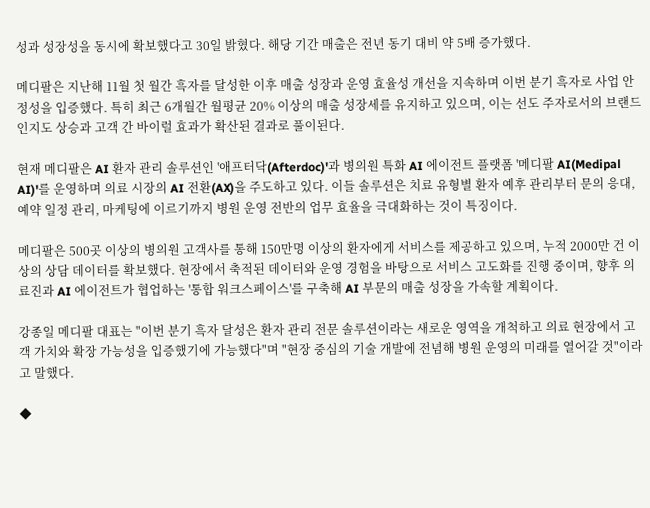성과 성장성을 동시에 확보했다고 30일 밝혔다. 해당 기간 매출은 전년 동기 대비 약 5배 증가했다.

메디팔은 지난해 11월 첫 월간 흑자를 달성한 이후 매출 성장과 운영 효율성 개선을 지속하며 이번 분기 흑자로 사업 안정성을 입증했다. 특히 최근 6개월간 월평균 20% 이상의 매출 성장세를 유지하고 있으며, 이는 선도 주자로서의 브랜드 인지도 상승과 고객 간 바이럴 효과가 확산된 결과로 풀이된다.

현재 메디팔은 AI 환자 관리 솔루션인 '애프터닥(Afterdoc)'과 병의원 특화 AI 에이전트 플랫폼 '메디팔 AI(Medipal AI)'를 운영하며 의료 시장의 AI 전환(AX)을 주도하고 있다. 이들 솔루션은 치료 유형별 환자 예후 관리부터 문의 응대, 예약 일정 관리, 마케팅에 이르기까지 병원 운영 전반의 업무 효율을 극대화하는 것이 특징이다.

메디팔은 500곳 이상의 병의원 고객사를 통해 150만명 이상의 환자에게 서비스를 제공하고 있으며, 누적 2000만 건 이상의 상담 데이터를 확보했다. 현장에서 축적된 데이터와 운영 경험을 바탕으로 서비스 고도화를 진행 중이며, 향후 의료진과 AI 에이전트가 협업하는 '통합 워크스페이스'를 구축해 AI 부문의 매출 성장을 가속할 계획이다.

강종일 메디팔 대표는 "이번 분기 흑자 달성은 환자 관리 전문 솔루션이라는 새로운 영역을 개척하고 의료 현장에서 고객 가치와 확장 가능성을 입증했기에 가능했다"며 "현장 중심의 기술 개발에 전념해 병원 운영의 미래를 열어갈 것"이라고 말했다.

◆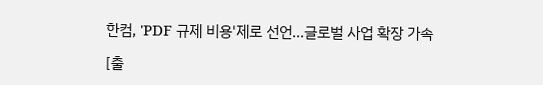한컴, 'PDF 규제 비용'제로 선언…글로벌 사업 확장 가속

[출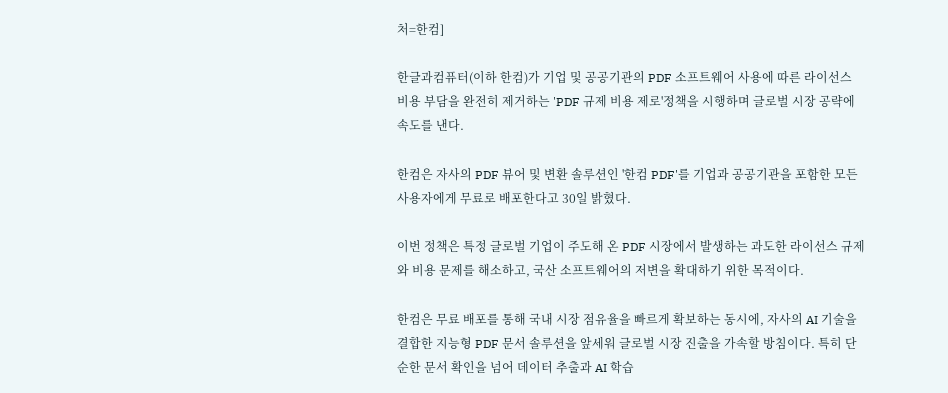처=한컴]

한글과컴퓨터(이하 한컴)가 기업 및 공공기관의 PDF 소프트웨어 사용에 따른 라이선스 비용 부담을 완전히 제거하는 'PDF 규제 비용 제로'정책을 시행하며 글로벌 시장 공략에 속도를 낸다.

한컴은 자사의 PDF 뷰어 및 변환 솔루션인 '한컴 PDF'를 기업과 공공기관을 포함한 모든 사용자에게 무료로 배포한다고 30일 밝혔다.

이번 정책은 특정 글로벌 기업이 주도해 온 PDF 시장에서 발생하는 과도한 라이선스 규제와 비용 문제를 해소하고, 국산 소프트웨어의 저변을 확대하기 위한 목적이다.

한컴은 무료 배포를 통해 국내 시장 점유율을 빠르게 확보하는 동시에, 자사의 AI 기술을 결합한 지능형 PDF 문서 솔루션을 앞세워 글로벌 시장 진출을 가속할 방침이다. 특히 단순한 문서 확인을 넘어 데이터 추출과 AI 학습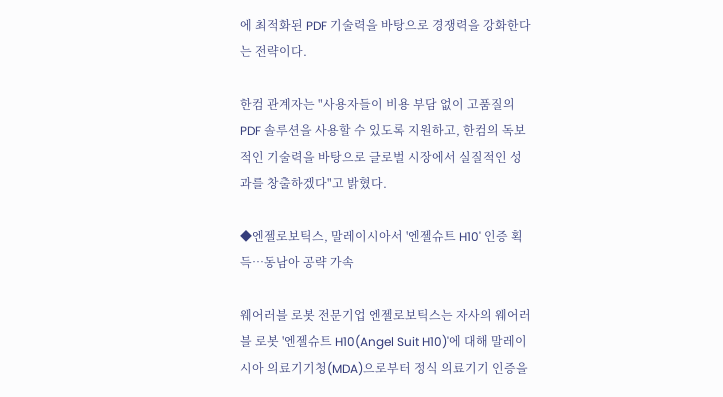에 최적화된 PDF 기술력을 바탕으로 경쟁력을 강화한다는 전략이다.

한컴 관계자는 "사용자들이 비용 부담 없이 고품질의 PDF 솔루션을 사용할 수 있도록 지원하고, 한컴의 독보적인 기술력을 바탕으로 글로벌 시장에서 실질적인 성과를 창출하겠다"고 밝혔다.

◆엔젤로보틱스, 말레이시아서 '엔젤슈트 H10' 인증 획득…동남아 공략 가속

웨어러블 로봇 전문기업 엔젤로보틱스는 자사의 웨어러블 로봇 '엔젤슈트 H10(Angel Suit H10)'에 대해 말레이시아 의료기기청(MDA)으로부터 정식 의료기기 인증을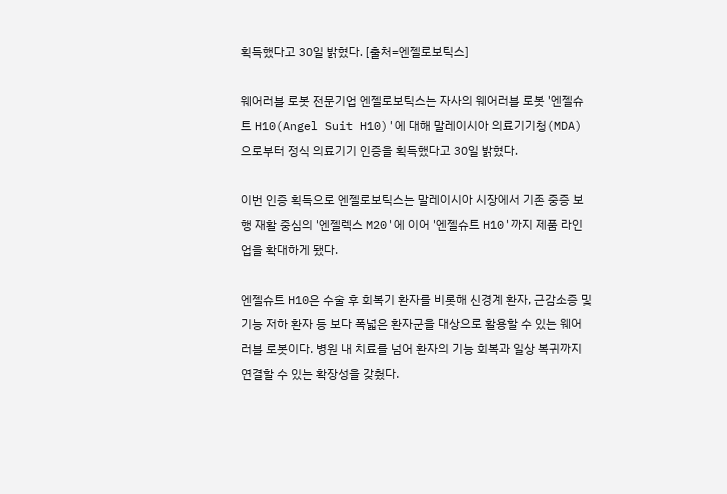획득했다고 30일 밝혔다. [출처=엔젤로보틱스]

웨어러블 로봇 전문기업 엔젤로보틱스는 자사의 웨어러블 로봇 '엔젤슈트 H10(Angel Suit H10)'에 대해 말레이시아 의료기기청(MDA)으로부터 정식 의료기기 인증을 획득했다고 30일 밝혔다.

이번 인증 획득으로 엔젤로보틱스는 말레이시아 시장에서 기존 중증 보행 재활 중심의 '엔젤렉스 M20'에 이어 '엔젤슈트 H10'까지 제품 라인업을 확대하게 됐다.

엔젤슈트 H10은 수술 후 회복기 환자를 비롯해 신경계 환자, 근감소증 및 기능 저하 환자 등 보다 폭넓은 환자군을 대상으로 활용할 수 있는 웨어러블 로봇이다. 병원 내 치료를 넘어 환자의 기능 회복과 일상 복귀까지 연결할 수 있는 확장성을 갖췄다.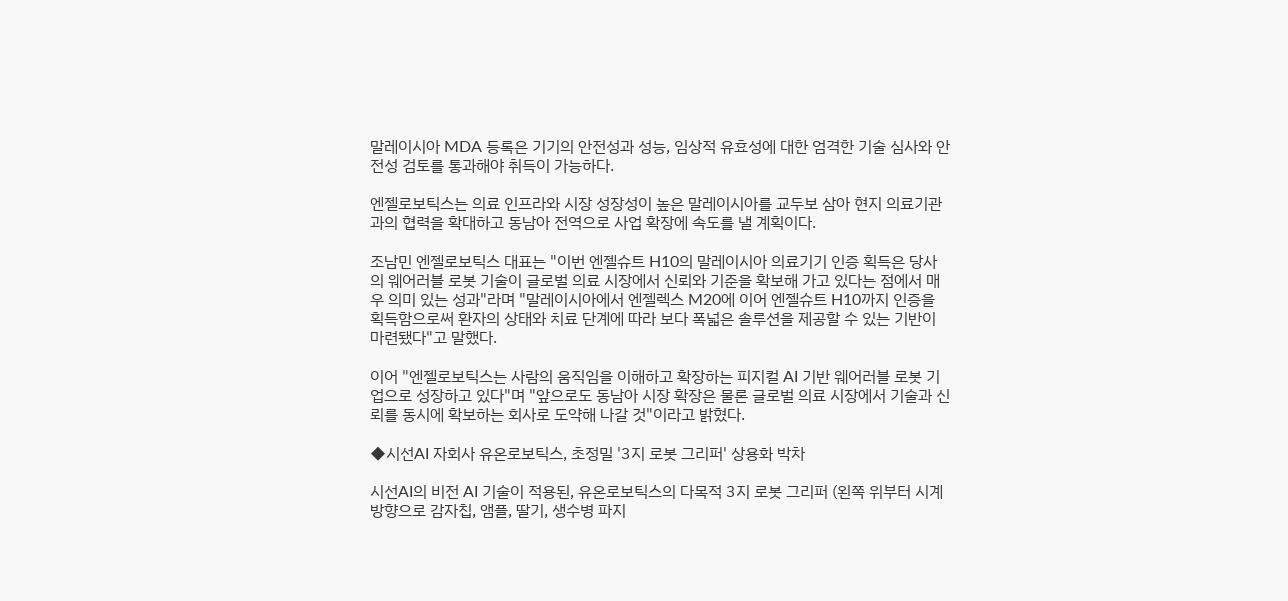말레이시아 MDA 등록은 기기의 안전성과 성능, 임상적 유효성에 대한 엄격한 기술 심사와 안전성 검토를 통과해야 취득이 가능하다.

엔젤로보틱스는 의료 인프라와 시장 성장성이 높은 말레이시아를 교두보 삼아 현지 의료기관과의 협력을 확대하고 동남아 전역으로 사업 확장에 속도를 낼 계획이다.

조남민 엔젤로보틱스 대표는 "이번 엔젤슈트 H10의 말레이시아 의료기기 인증 획득은 당사의 웨어러블 로봇 기술이 글로벌 의료 시장에서 신뢰와 기준을 확보해 가고 있다는 점에서 매우 의미 있는 성과"라며 "말레이시아에서 엔젤렉스 M20에 이어 엔젤슈트 H10까지 인증을 획득함으로써 환자의 상태와 치료 단계에 따라 보다 폭넓은 솔루션을 제공할 수 있는 기반이 마련됐다"고 말했다.

이어 "엔젤로보틱스는 사람의 움직임을 이해하고 확장하는 피지컬 AI 기반 웨어러블 로봇 기업으로 성장하고 있다"며 "앞으로도 동남아 시장 확장은 물론 글로벌 의료 시장에서 기술과 신뢰를 동시에 확보하는 회사로 도약해 나갈 것"이라고 밝혔다.

◆시선AI 자회사 유온로보틱스, 초정밀 '3지 로봇 그리퍼' 상용화 박차

시선AI의 비전 AI 기술이 적용된, 유온로보틱스의 다목적 3지 로봇 그리퍼 (왼쪽 위부터 시계방향으로 감자칩, 앰플, 딸기, 생수병 파지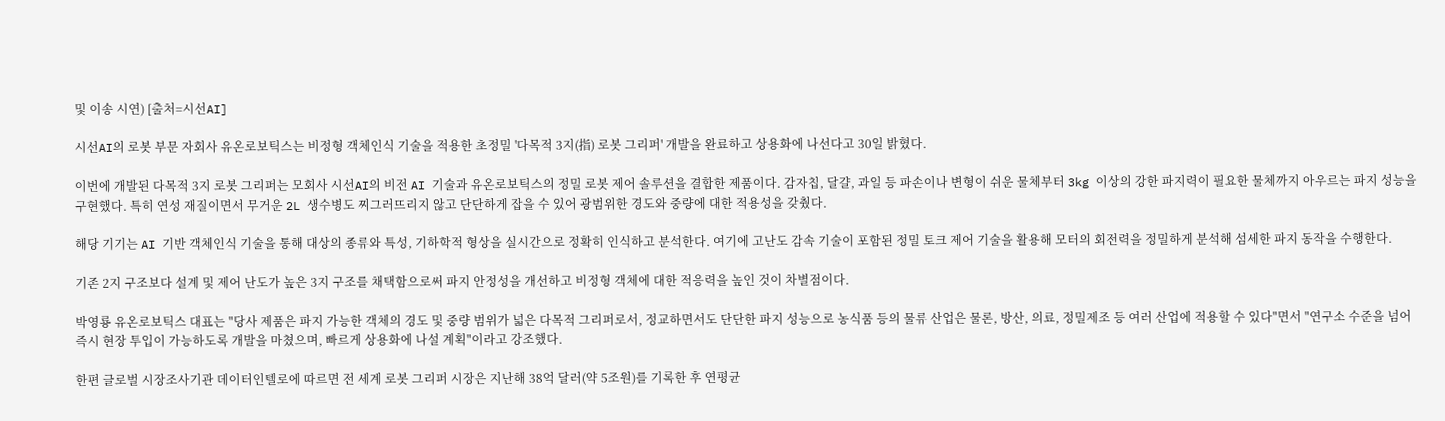및 이송 시연) [출처=시선AI]

시선AI의 로봇 부문 자회사 유온로보틱스는 비정형 객체인식 기술을 적용한 초정밀 '다목적 3지(指) 로봇 그리퍼' 개발을 완료하고 상용화에 나선다고 30일 밝혔다.

이번에 개발된 다목적 3지 로봇 그리퍼는 모회사 시선AI의 비전 AI 기술과 유온로보틱스의 정밀 로봇 제어 솔루션을 결합한 제품이다. 감자칩, 달걀, 과일 등 파손이나 변형이 쉬운 물체부터 3kg 이상의 강한 파지력이 필요한 물체까지 아우르는 파지 성능을 구현했다. 특히 연성 재질이면서 무거운 2L 생수병도 찌그러뜨리지 않고 단단하게 잡을 수 있어 광범위한 경도와 중량에 대한 적용성을 갖췄다.

해당 기기는 AI 기반 객체인식 기술을 통해 대상의 종류와 특성, 기하학적 형상을 실시간으로 정확히 인식하고 분석한다. 여기에 고난도 감속 기술이 포함된 정밀 토크 제어 기술을 활용해 모터의 회전력을 정밀하게 분석해 섬세한 파지 동작을 수행한다.

기존 2지 구조보다 설계 및 제어 난도가 높은 3지 구조를 채택함으로써 파지 안정성을 개선하고 비정형 객체에 대한 적응력을 높인 것이 차별점이다.

박영룡 유온로보틱스 대표는 "당사 제품은 파지 가능한 객체의 경도 및 중량 범위가 넓은 다목적 그리퍼로서, 정교하면서도 단단한 파지 성능으로 농식품 등의 물류 산업은 물론, 방산, 의료, 정밀제조 등 여러 산업에 적용할 수 있다"면서 "연구소 수준을 넘어 즉시 현장 투입이 가능하도록 개발을 마쳤으며, 빠르게 상용화에 나설 계획"이라고 강조했다.

한편 글로벌 시장조사기관 데이터인텔로에 따르면 전 세계 로봇 그리퍼 시장은 지난해 38억 달러(약 5조원)를 기록한 후 연평균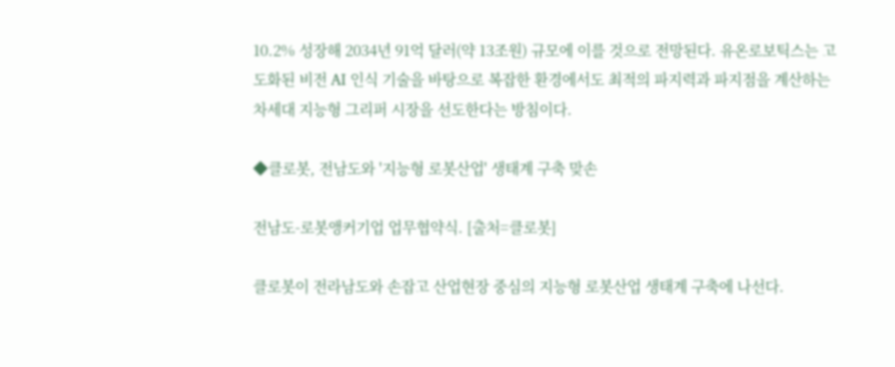10.2% 성장해 2034년 91억 달러(약 13조원) 규모에 이를 것으로 전망된다. 유온로보틱스는 고도화된 비전 AI 인식 기술을 바탕으로 복잡한 환경에서도 최적의 파지력과 파지점을 계산하는 차세대 지능형 그리퍼 시장을 선도한다는 방침이다.

◆클로봇, 전남도와 '지능형 로봇산업' 생태계 구축 맞손

전남도-로봇앵커기업 업무협약식. [출처=클로봇]

클로봇이 전라남도와 손잡고 산업현장 중심의 지능형 로봇산업 생태계 구축에 나선다.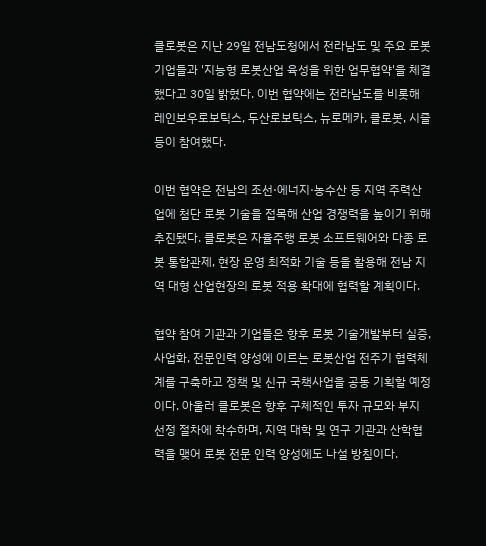클로봇은 지난 29일 전남도청에서 전라남도 및 주요 로봇 기업들과 '지능형 로봇산업 육성을 위한 업무협약'을 체결했다고 30일 밝혔다. 이번 협약에는 전라남도를 비롯해 레인보우로보틱스, 두산로보틱스, 뉴로메카, 클로봇, 시즐 등이 참여했다.

이번 협약은 전남의 조선·에너지·농수산 등 지역 주력산업에 첨단 로봇 기술을 접목해 산업 경쟁력을 높이기 위해 추진됐다. 클로봇은 자율주행 로봇 소프트웨어와 다종 로봇 통합관제, 현장 운영 최적화 기술 등을 활용해 전남 지역 대형 산업현장의 로봇 적용 확대에 협력할 계획이다.

협약 참여 기관과 기업들은 향후 로봇 기술개발부터 실증, 사업화, 전문인력 양성에 이르는 로봇산업 전주기 협력체계를 구축하고 정책 및 신규 국책사업을 공동 기획할 예정이다. 아울러 클로봇은 향후 구체적인 투자 규모와 부지 선정 절차에 착수하며, 지역 대학 및 연구 기관과 산학협력을 맺어 로봇 전문 인력 양성에도 나설 방침이다.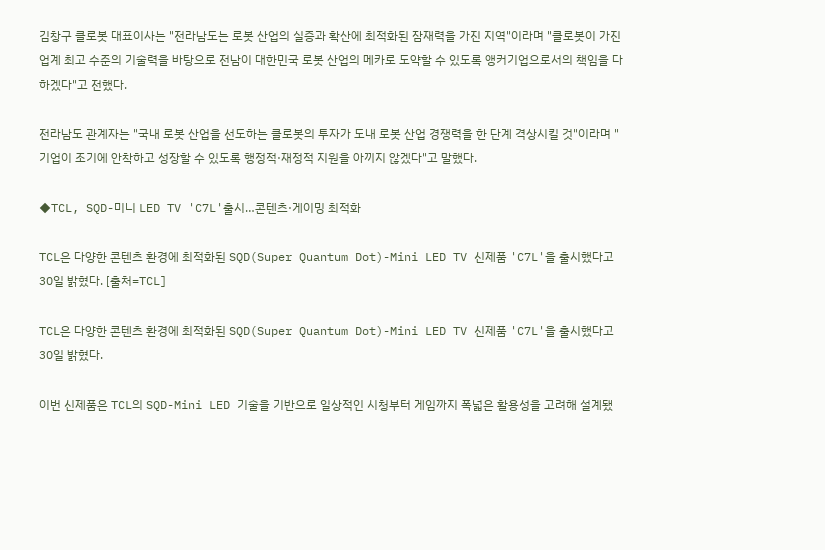김창구 클로봇 대표이사는 "전라남도는 로봇 산업의 실증과 확산에 최적화된 잠재력을 가진 지역"이라며 "클로봇이 가진 업계 최고 수준의 기술력을 바탕으로 전남이 대한민국 로봇 산업의 메카로 도약할 수 있도록 앵커기업으로서의 책임을 다하겠다"고 전했다.

전라남도 관계자는 "국내 로봇 산업을 선도하는 클로봇의 투자가 도내 로봇 산업 경쟁력을 한 단계 격상시킬 것"이라며 "기업이 조기에 안착하고 성장할 수 있도록 행정적·재정적 지원을 아끼지 않겠다"고 말했다.

◆TCL, SQD-미니 LED TV 'C7L'출시…콘텐츠·게이밍 최적화

TCL은 다양한 콘텐츠 환경에 최적화된 SQD(Super Quantum Dot)-Mini LED TV 신제품 'C7L'을 출시했다고 30일 밝혔다. [출처=TCL]

TCL은 다양한 콘텐츠 환경에 최적화된 SQD(Super Quantum Dot)-Mini LED TV 신제품 'C7L'을 출시했다고 30일 밝혔다.

이번 신제품은 TCL의 SQD-Mini LED 기술을 기반으로 일상적인 시청부터 게임까지 폭넓은 활용성을 고려해 설계됐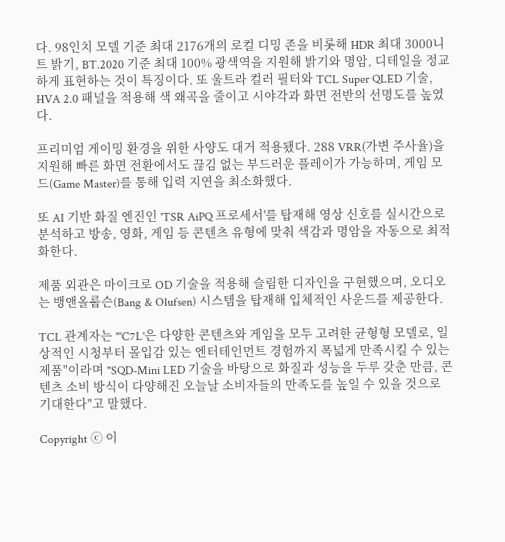다. 98인치 모델 기준 최대 2176개의 로컬 디밍 존을 비롯해 HDR 최대 3000니트 밝기, BT.2020 기준 최대 100% 광색역을 지원해 밝기와 명암, 디테일을 정교하게 표현하는 것이 특징이다. 또 울트라 컬러 필터와 TCL Super QLED 기술, HVA 2.0 패널을 적용해 색 왜곡을 줄이고 시야각과 화면 전반의 선명도를 높였다.

프리미엄 게이밍 환경을 위한 사양도 대거 적용됐다. 288 VRR(가변 주사율)을 지원해 빠른 화면 전환에서도 끊김 없는 부드러운 플레이가 가능하며, 게임 모드(Game Master)를 통해 입력 지연을 최소화했다.

또 AI 기반 화질 엔진인 'TSR AiPQ 프로세서'를 탑재해 영상 신호를 실시간으로 분석하고 방송, 영화, 게임 등 콘텐츠 유형에 맞춰 색감과 명암을 자동으로 최적화한다.

제품 외관은 마이크로 OD 기술을 적용해 슬림한 디자인을 구현했으며, 오디오는 뱅앤올룹슨(Bang & Olufsen) 시스템을 탑재해 입체적인 사운드를 제공한다.

TCL 관계자는 "'C7L'은 다양한 콘텐츠와 게임을 모두 고려한 균형형 모델로, 일상적인 시청부터 몰입감 있는 엔터테인먼트 경험까지 폭넓게 만족시킬 수 있는 제품"이라며 "SQD-Mini LED 기술을 바탕으로 화질과 성능을 두루 갖춘 만큼, 콘텐츠 소비 방식이 다양해진 오늘날 소비자들의 만족도를 높일 수 있을 것으로 기대한다"고 말했다.

Copyright ⓒ 이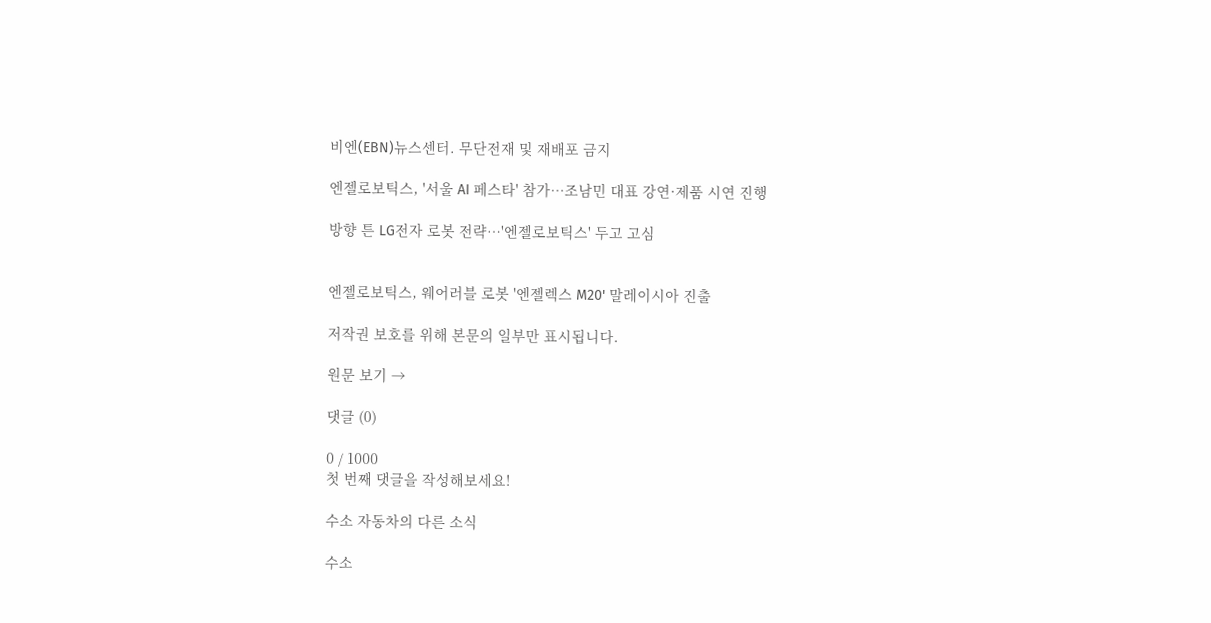비엔(EBN)뉴스센터. 무단전재 및 재배포 금지

엔젤로보틱스, '서울 AI 페스타' 참가…조남민 대표 강연·제품 시연 진행

방향 튼 LG전자 로봇 전략…'엔젤로보틱스' 두고 고심


엔젤로보틱스, 웨어러블 로봇 '엔젤렉스 M20' 말레이시아 진출

저작권 보호를 위해 본문의 일부만 표시됩니다.

원문 보기 →

댓글 (0)

0 / 1000
첫 번째 댓글을 작성해보세요!

수소 자동차의 다른 소식

수소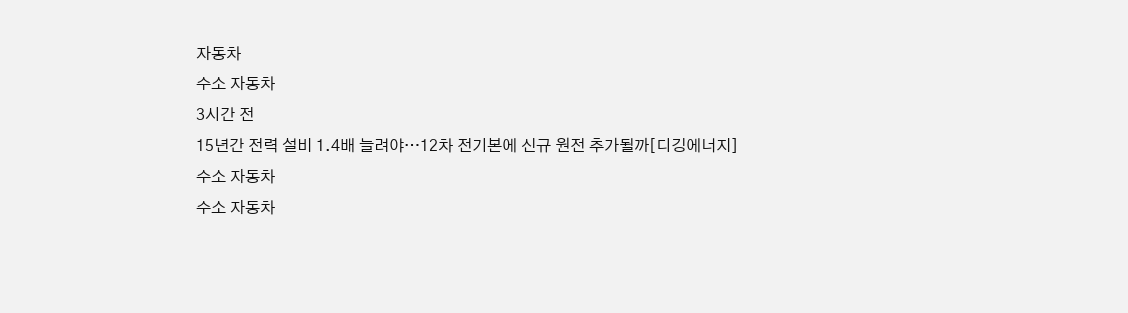자동차
수소 자동차
3시간 전
15년간 전력 설비 1.4배 늘려야…12차 전기본에 신규 원전 추가될까[디깅에너지]
수소 자동차
수소 자동차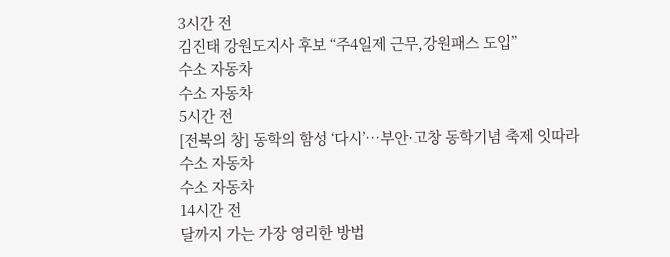3시간 전
김진태 강원도지사 후보 “주4일제 근무,강원패스 도입”
수소 자동차
수소 자동차
5시간 전
[전북의 창] 동학의 함성 ‘다시’…부안·고창 동학기념 축제 잇따라
수소 자동차
수소 자동차
14시간 전
달까지 가는 가장 영리한 방법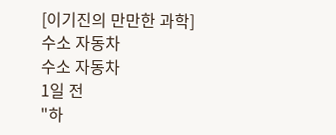[이기진의 만만한 과학]
수소 자동차
수소 자동차
1일 전
"하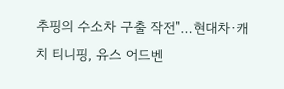추핑의 수소차 구출 작전"…현대차·캐치 티니핑, 유스 어드벤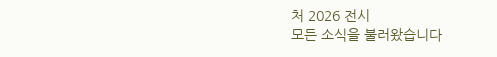처 2026 전시
모든 소식을 불러왔습니다